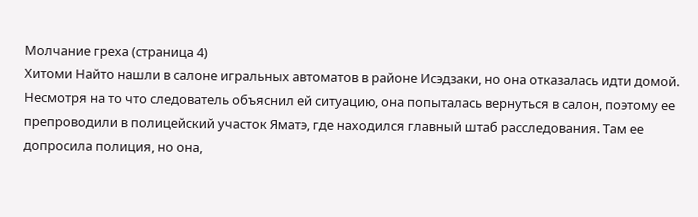Молчание греха (страница 4)
Хитоми Найто нашли в салоне игральных автоматов в районе Исэдзаки, но она отказалась идти домой. Несмотря на то что следователь объяснил ей ситуацию, она попыталась вернуться в салон, поэтому ее препроводили в полицейский участок Яматэ, где находился главный штаб расследования. Там ее допросила полиция, но она,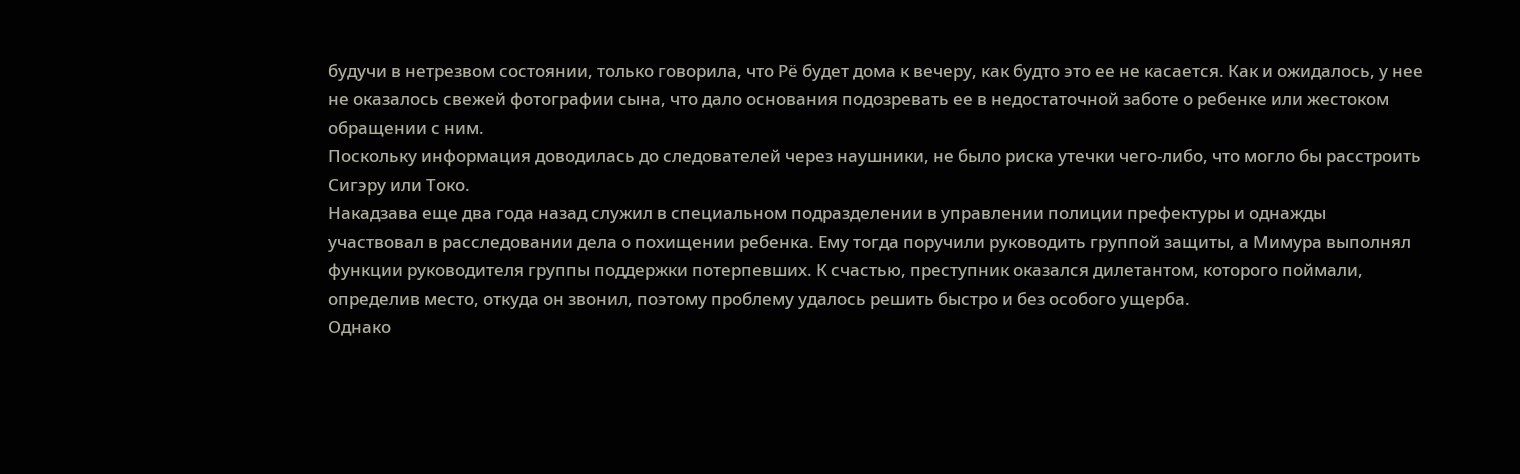будучи в нетрезвом состоянии, только говорила, что Рё будет дома к вечеру, как будто это ее не касается. Как и ожидалось, у нее не оказалось свежей фотографии сына, что дало основания подозревать ее в недостаточной заботе о ребенке или жестоком обращении с ним.
Поскольку информация доводилась до следователей через наушники, не было риска утечки чего-либо, что могло бы расстроить Сигэру или Токо.
Накадзава еще два года назад служил в специальном подразделении в управлении полиции префектуры и однажды участвовал в расследовании дела о похищении ребенка. Ему тогда поручили руководить группой защиты, а Мимура выполнял функции руководителя группы поддержки потерпевших. К счастью, преступник оказался дилетантом, которого поймали, определив место, откуда он звонил, поэтому проблему удалось решить быстро и без особого ущерба.
Однако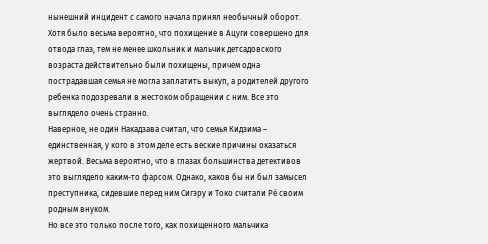нынешний инцидент с самого начала принял необычный оборот. Хотя было весьма вероятно, что похищение в Ацуги совершено для отвода глаз, тем не менее школьник и мальчик детсадовского возраста действительно были похищены, причем одна пострадавшая семья не могла заплатить выкуп, а родителей другого ребенка подозревали в жестоком обращении с ним. Все это выглядело очень странно.
Наверное, не один Накадзава считал, что семья Кидзима – единственная, у кого в этом деле есть веские причины оказаться жертвой. Весьма вероятно, что в глазах большинства детективов это выглядело каким-то фарсом. Однако, каков бы ни был замысел преступника, сидевшие перед ним Сигэру и Токо считали Рё своим родным внуком.
Но все это только после того, как похищенного мальчика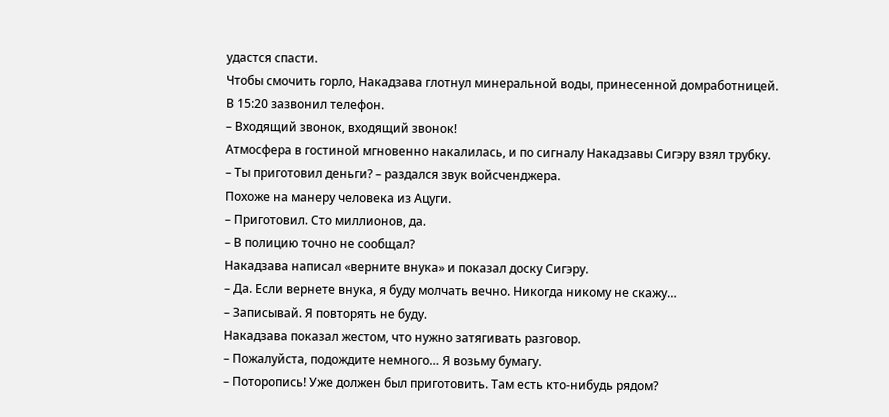удастся спасти.
Чтобы смочить горло, Накадзава глотнул минеральной воды, принесенной домработницей.
В 15:20 зазвонил телефон.
– Входящий звонок, входящий звонок!
Атмосфера в гостиной мгновенно накалилась, и по сигналу Накадзавы Сигэру взял трубку.
– Ты приготовил деньги? – раздался звук войсченджера.
Похоже на манеру человека из Ацуги.
– Приготовил. Сто миллионов, да.
– В полицию точно не сообщал?
Накадзава написал «верните внука» и показал доску Сигэру.
– Да. Если вернете внука, я буду молчать вечно. Никогда никому не скажу…
– Записывай. Я повторять не буду.
Накадзава показал жестом, что нужно затягивать разговор.
– Пожалуйста, подождите немного… Я возьму бумагу.
– Поторопись! Уже должен был приготовить. Там есть кто-нибудь рядом?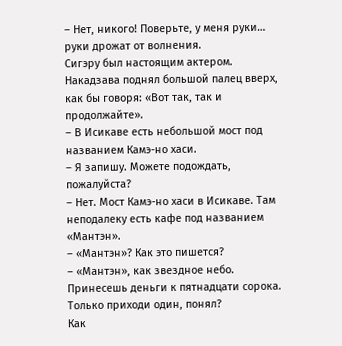– Нет, никого! Поверьте, у меня руки… руки дрожат от волнения.
Сигэру был настоящим актером. Накадзава поднял большой палец вверх, как бы говоря: «Вот так, так и продолжайте».
– В Исикаве есть небольшой мост под названием Камэ-но хаси.
– Я запишу. Можете подождать, пожалуйста?
– Нет. Мост Камэ-но хаси в Исикаве. Там неподалеку есть кафе под названием «Мантэн».
– «Мантэн»? Как это пишется?
– «Мантэн», как звездное небо. Принесешь деньги к пятнадцати сорока. Только приходи один, понял?
Как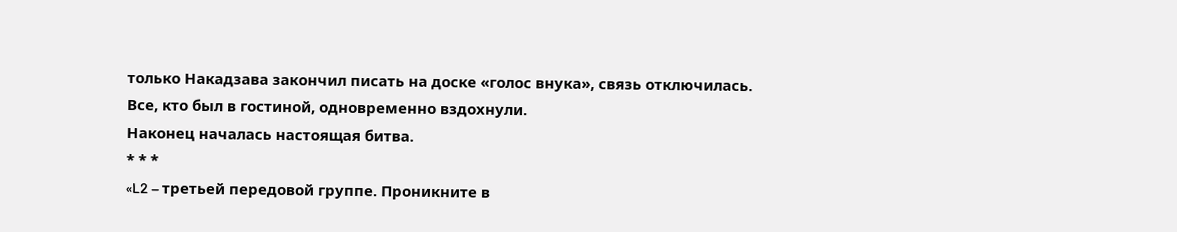только Накадзава закончил писать на доске «голос внука», связь отключилась.
Все, кто был в гостиной, одновременно вздохнули.
Наконец началась настоящая битва.
* * *
«L2 – третьей передовой группе. Проникните в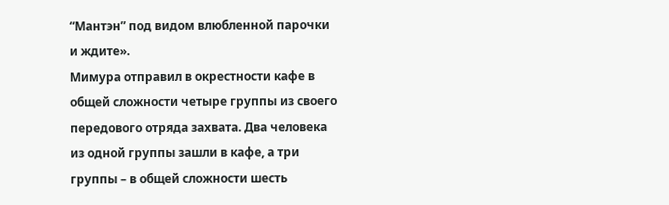“Мантэн” под видом влюбленной парочки и ждите».
Мимура отправил в окрестности кафе в общей сложности четыре группы из своего передового отряда захвата. Два человека из одной группы зашли в кафе, а три группы – в общей сложности шесть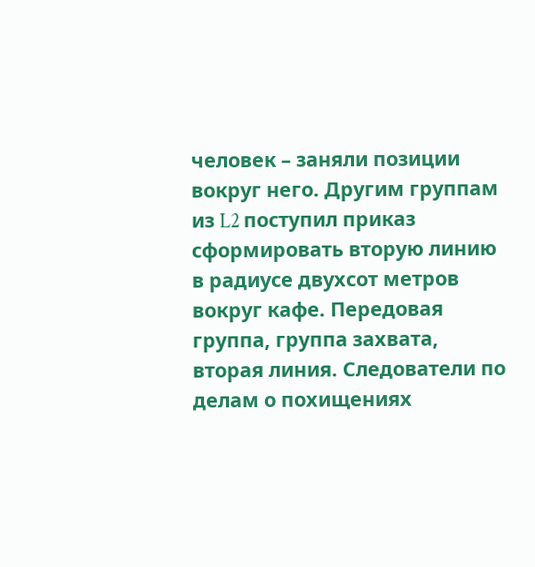человек – заняли позиции вокруг него. Другим группам из L2 поступил приказ сформировать вторую линию в радиусе двухсот метров вокруг кафе. Передовая группа, группа захвата, вторая линия. Следователи по делам о похищениях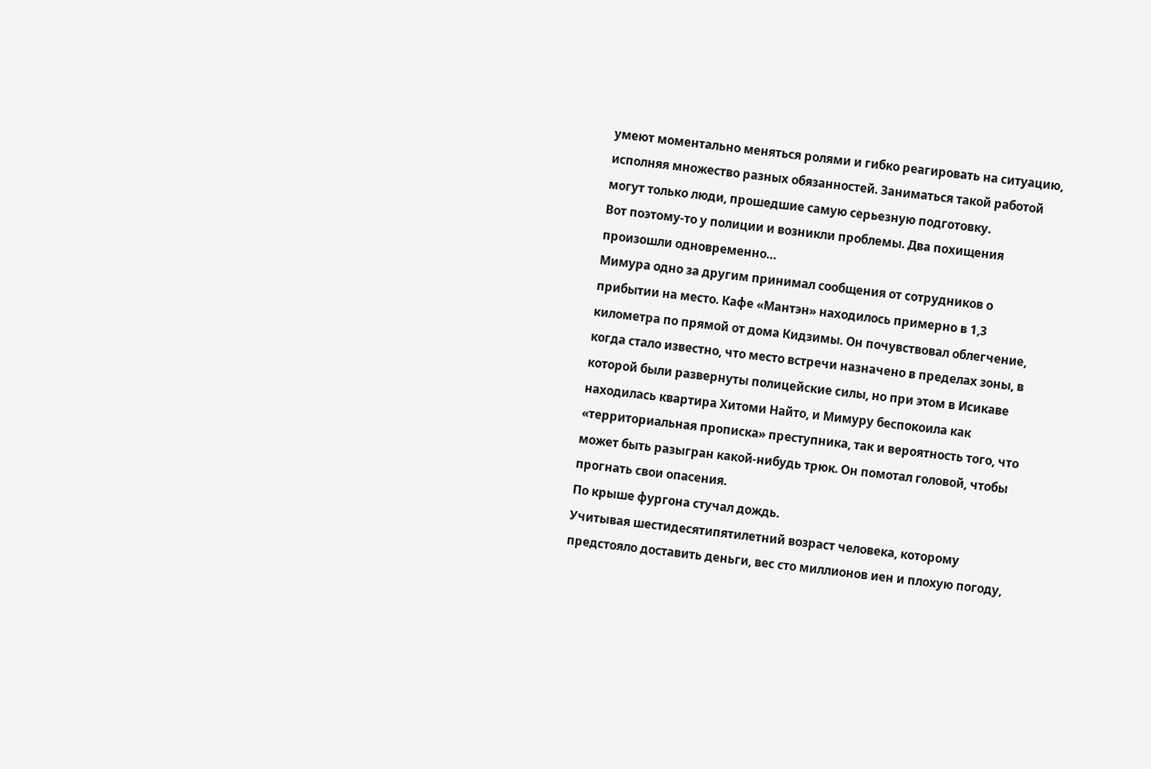умеют моментально меняться ролями и гибко реагировать на ситуацию, исполняя множество разных обязанностей. Заниматься такой работой могут только люди, прошедшие самую серьезную подготовку.
Вот поэтому-то у полиции и возникли проблемы. Два похищения произошли одновременно…
Мимура одно за другим принимал сообщения от сотрудников о прибытии на место. Кафе «Мантэн» находилось примерно в 1,3 километра по прямой от дома Кидзимы. Он почувствовал облегчение, когда стало известно, что место встречи назначено в пределах зоны, в которой были развернуты полицейские силы, но при этом в Исикаве находилась квартира Хитоми Найто, и Мимуру беспокоила как «территориальная прописка» преступника, так и вероятность того, что может быть разыгран какой-нибудь трюк. Он помотал головой, чтобы прогнать свои опасения.
По крыше фургона стучал дождь.
Учитывая шестидесятипятилетний возраст человека, которому предстояло доставить деньги, вес сто миллионов иен и плохую погоду,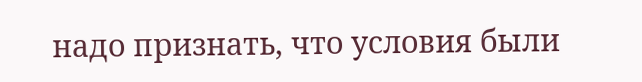надо признать, что условия были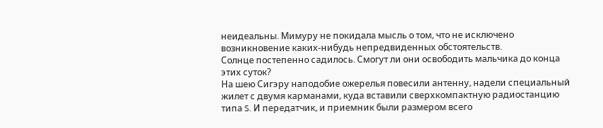неидеальны. Мимуру не покидала мысль о том, что не исключено возникновение каких-нибудь непредвиденных обстоятельств.
Солнце постепенно садилось. Смогут ли они освободить мальчика до конца этих суток?
На шею Сигэру наподобие ожерелья повесили антенну, надели специальный жилет с двумя карманами, куда вставили сверхкомпактную радиостанцию типа S. И передатчик, и приемник были размером всего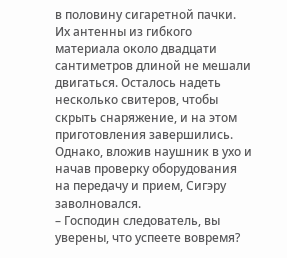в половину сигаретной пачки. Их антенны из гибкого материала около двадцати сантиметров длиной не мешали двигаться. Осталось надеть несколько свитеров, чтобы скрыть снаряжение, и на этом приготовления завершились.
Однако, вложив наушник в ухо и начав проверку оборудования на передачу и прием, Сигэру заволновался.
– Господин следователь, вы уверены, что успеете вовремя?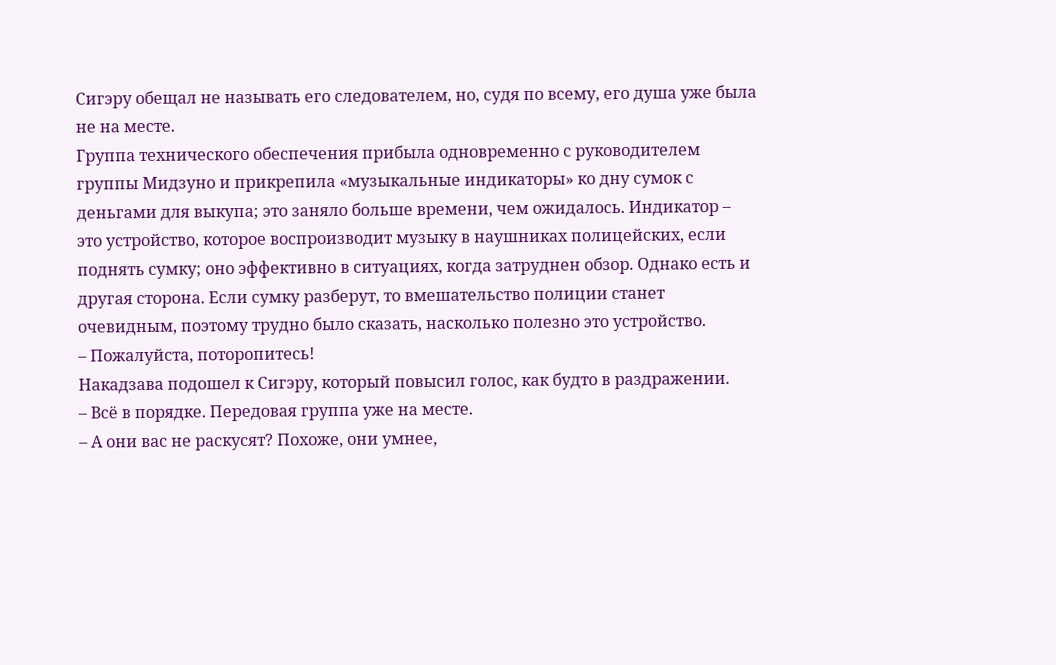Сигэру обещал не называть его следователем, но, судя по всему, его душа уже была не на месте.
Группа технического обеспечения прибыла одновременно с руководителем группы Мидзуно и прикрепила «музыкальные индикаторы» ко дну сумок с деньгами для выкупа; это заняло больше времени, чем ожидалось. Индикатор – это устройство, которое воспроизводит музыку в наушниках полицейских, если поднять сумку; оно эффективно в ситуациях, когда затруднен обзор. Однако есть и другая сторона. Если сумку разберут, то вмешательство полиции станет очевидным, поэтому трудно было сказать, насколько полезно это устройство.
– Пожалуйста, поторопитесь!
Накадзава подошел к Сигэру, который повысил голос, как будто в раздражении.
– Всё в порядке. Передовая группа уже на месте.
– А они вас не раскусят? Похоже, они умнее,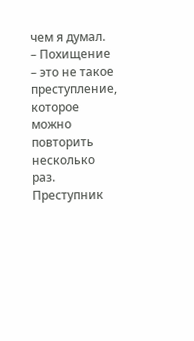чем я думал.
– Похищение – это не такое преступление, которое можно повторить несколько раз. Преступник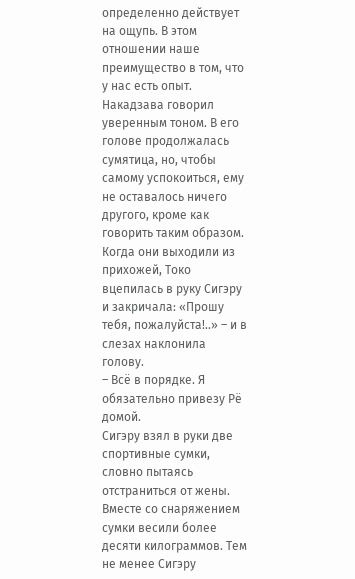определенно действует на ощупь. В этом отношении наше преимущество в том, что у нас есть опыт.
Накадзава говорил уверенным тоном. В его голове продолжалась сумятица, но, чтобы самому успокоиться, ему не оставалось ничего другого, кроме как говорить таким образом.
Когда они выходили из прихожей, Токо вцепилась в руку Сигэру и закричала: «Прошу тебя, пожалуйста!..» – и в слезах наклонила голову.
– Всё в порядке. Я обязательно привезу Рё домой.
Сигэру взял в руки две спортивные сумки, словно пытаясь отстраниться от жены.
Вместе со снаряжением сумки весили более десяти килограммов. Тем не менее Сигэру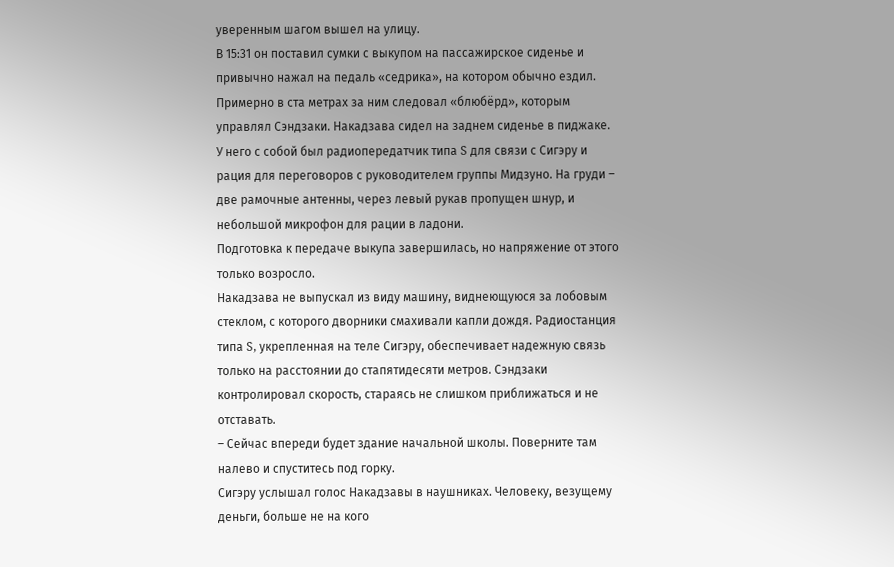уверенным шагом вышел на улицу.
В 15:31 он поставил сумки с выкупом на пассажирское сиденье и привычно нажал на педаль «седрика», на котором обычно ездил.
Примерно в ста метрах за ним следовал «блюбёрд», которым управлял Сэндзаки. Накадзава сидел на заднем сиденье в пиджаке. У него с собой был радиопередатчик типа S для связи с Сигэру и рация для переговоров с руководителем группы Мидзуно. На груди – две рамочные антенны, через левый рукав пропущен шнур, и небольшой микрофон для рации в ладони.
Подготовка к передаче выкупа завершилась, но напряжение от этого только возросло.
Накадзава не выпускал из виду машину, виднеющуюся за лобовым стеклом, с которого дворники смахивали капли дождя. Радиостанция типа S, укрепленная на теле Сигэру, обеспечивает надежную связь только на расстоянии до стапятидесяти метров. Сэндзаки контролировал скорость, стараясь не слишком приближаться и не отставать.
– Сейчас впереди будет здание начальной школы. Поверните там налево и спуститесь под горку.
Сигэру услышал голос Накадзавы в наушниках. Человеку, везущему деньги, больше не на кого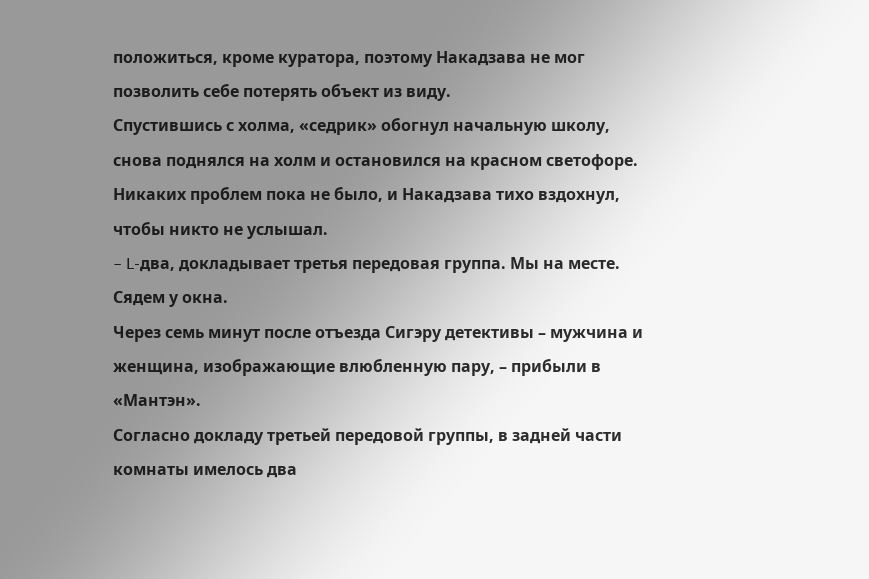положиться, кроме куратора, поэтому Накадзава не мог позволить себе потерять объект из виду.
Спустившись с холма, «седрик» обогнул начальную школу, снова поднялся на холм и остановился на красном светофоре. Никаких проблем пока не было, и Накадзава тихо вздохнул, чтобы никто не услышал.
– L-два, докладывает третья передовая группа. Мы на месте. Сядем у окна.
Через семь минут после отъезда Сигэру детективы – мужчина и женщина, изображающие влюбленную пару, – прибыли в «Мантэн».
Согласно докладу третьей передовой группы, в задней части комнаты имелось два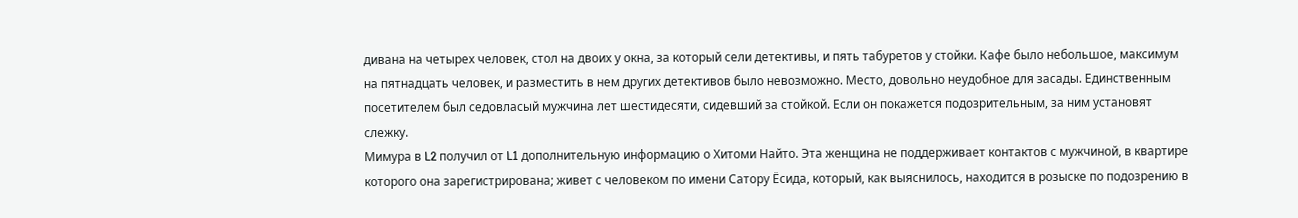дивана на четырех человек, стол на двоих у окна, за который сели детективы, и пять табуретов у стойки. Кафе было небольшое, максимум на пятнадцать человек, и разместить в нем других детективов было невозможно. Место, довольно неудобное для засады. Единственным посетителем был седовласый мужчина лет шестидесяти, сидевший за стойкой. Если он покажется подозрительным, за ним установят слежку.
Мимура в L2 получил от L1 дополнительную информацию о Хитоми Найто. Эта женщина не поддерживает контактов с мужчиной, в квартире которого она зарегистрирована; живет с человеком по имени Сатору Ёсида, который, как выяснилось, находится в розыске по подозрению в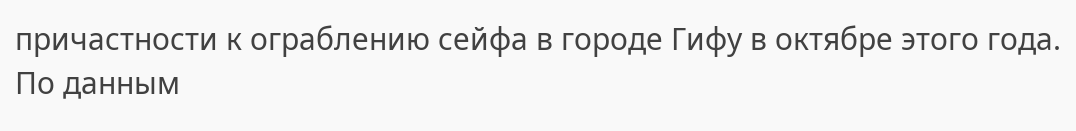причастности к ограблению сейфа в городе Гифу в октябре этого года. По данным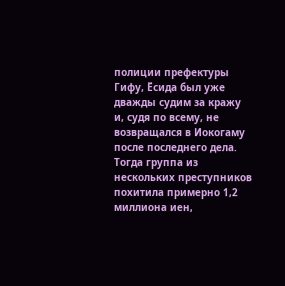полиции префектуры Гифу, Ёсида был уже дважды судим за кражу и, судя по всему, не возвращался в Иокогаму после последнего дела. Тогда группа из нескольких преступников похитила примерно 1,2 миллиона иен,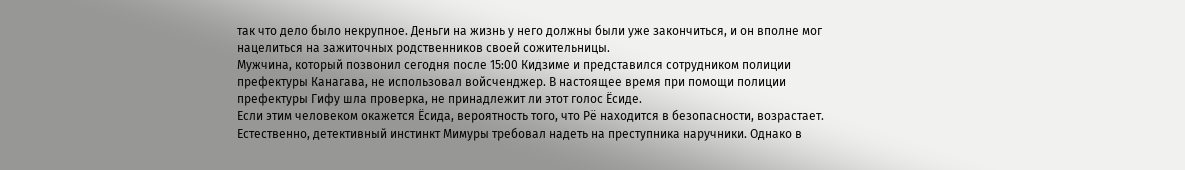так что дело было некрупное. Деньги на жизнь у него должны были уже закончиться, и он вполне мог нацелиться на зажиточных родственников своей сожительницы.
Мужчина, который позвонил сегодня после 15:00 Кидзиме и представился сотрудником полиции префектуры Канагава, не использовал войсченджер. В настоящее время при помощи полиции префектуры Гифу шла проверка, не принадлежит ли этот голос Ёсиде.
Если этим человеком окажется Ёсида, вероятность того, что Рё находится в безопасности, возрастает. Естественно, детективный инстинкт Мимуры требовал надеть на преступника наручники. Однако в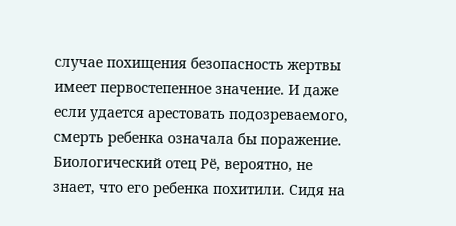случае похищения безопасность жертвы имеет первостепенное значение. И даже если удается арестовать подозреваемого, смерть ребенка означала бы поражение.
Биологический отец Рё, вероятно, не знает, что его ребенка похитили. Сидя на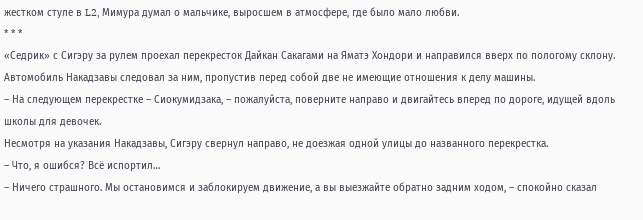жестком стуле в L2, Мимура думал о мальчике, выросшем в атмосфере, где было мало любви.
* * *
«Седрик» с Сигэру за рулем проехал перекресток Дайкан Сакагами на Яматэ Хондори и направился вверх по пологому склону. Автомобиль Накадзавы следовал за ним, пропустив перед собой две не имеющие отношения к делу машины.
– На следующем перекрестке – Сиокумидзака, – пожалуйста, поверните направо и двигайтесь вперед по дороге, идущей вдоль школы для девочек.
Несмотря на указания Накадзавы, Сигэру свернул направо, не доезжая одной улицы до названного перекрестка.
– Что, я ошибся? Всё испортил…
– Ничего страшного. Мы остановимся и заблокируем движение, а вы выезжайте обратно задним ходом, – спокойно сказал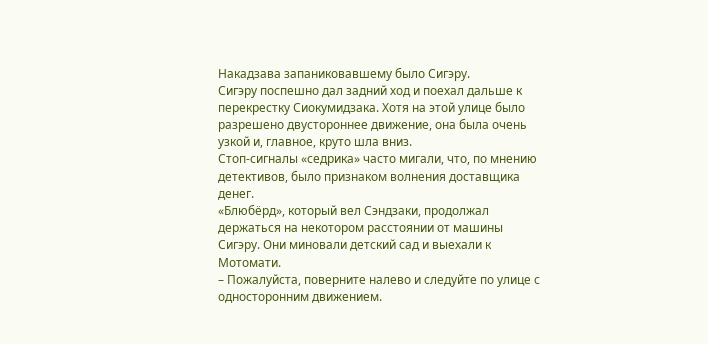Накадзава запаниковавшему было Сигэру.
Сигэру поспешно дал задний ход и поехал дальше к перекрестку Сиокумидзака. Хотя на этой улице было разрешено двустороннее движение, она была очень узкой и, главное, круто шла вниз.
Стоп-сигналы «седрика» часто мигали, что, по мнению детективов, было признаком волнения доставщика денег.
«Блюбёрд», который вел Сэндзаки, продолжал держаться на некотором расстоянии от машины Сигэру. Они миновали детский сад и выехали к Мотомати.
– Пожалуйста, поверните налево и следуйте по улице с односторонним движением.